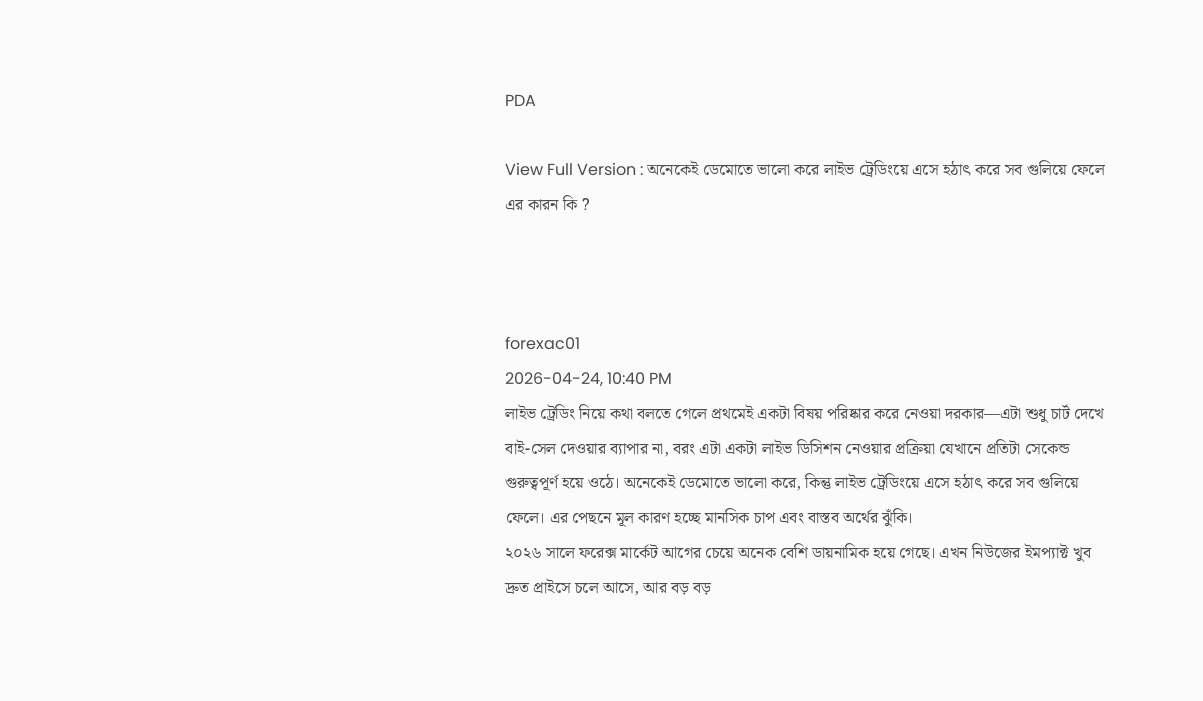PDA

View Full Version : অনেকেই ডেমোতে ভালো করে লাইভ ট্রেডিংয়ে এসে হঠাৎ করে সব গুলিয়ে ফেলে এর কারন কি ?



forexac01
2026-04-24, 10:40 PM
লাইভ ট্রেডিং নিয়ে কথা বলতে গেলে প্রথমেই একটা বিষয় পরিষ্কার করে নেওয়া দরকার—এটা শুধু চার্ট দেখে বাই-সেল দেওয়ার ব্যাপার না, বরং এটা একটা লাইভ ডিসিশন নেওয়ার প্রক্রিয়া যেখানে প্রতিটা সেকেন্ড গুরুত্বপূর্ণ হয়ে ওঠে। অনেকেই ডেমোতে ভালো করে, কিন্তু লাইভ ট্রেডিংয়ে এসে হঠাৎ করে সব গুলিয়ে ফেলে। এর পেছনে মূল কারণ হচ্ছে মানসিক চাপ এবং বাস্তব অর্থের ঝুঁকি।
২০২৬ সালে ফরেক্স মার্কেট আগের চেয়ে অনেক বেশি ডায়নামিক হয়ে গেছে। এখন নিউজের ইমপ্যাক্ট খুব দ্রুত প্রাইসে চলে আসে, আর বড় বড়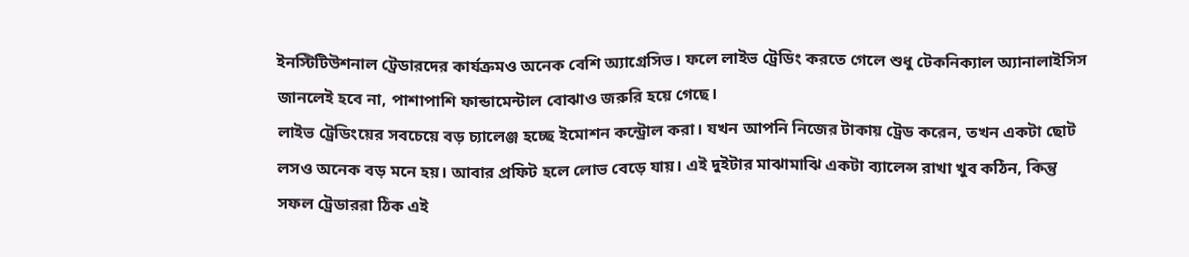ইনস্টিটিউশনাল ট্রেডারদের কার্যক্রমও অনেক বেশি অ্যাগ্রেসিভ। ফলে লাইভ ট্রেডিং করতে গেলে শুধু টেকনিক্যাল অ্যানালাইসিস জানলেই হবে না, পাশাপাশি ফান্ডামেন্টাল বোঝাও জরুরি হয়ে গেছে।
লাইভ ট্রেডিংয়ের সবচেয়ে বড় চ্যালেঞ্জ হচ্ছে ইমোশন কন্ট্রোল করা। যখন আপনি নিজের টাকায় ট্রেড করেন, তখন একটা ছোট লসও অনেক বড় মনে হয়। আবার প্রফিট হলে লোভ বেড়ে যায়। এই দুইটার মাঝামাঝি একটা ব্যালেন্স রাখা খুব কঠিন, কিন্তু সফল ট্রেডাররা ঠিক এই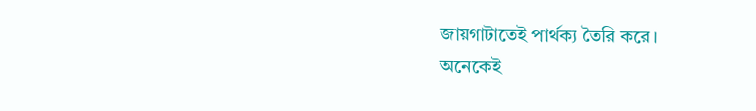জায়গাটাতেই পার্থক্য তৈরি করে।
অনেকেই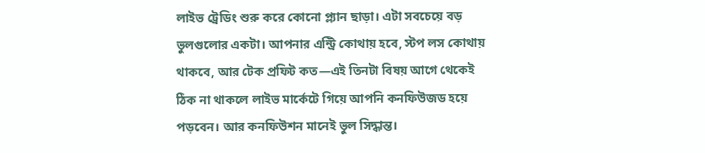লাইভ ট্রেডিং শুরু করে কোনো প্ল্যান ছাড়া। এটা সবচেয়ে বড় ভুলগুলোর একটা। আপনার এন্ট্রি কোথায় হবে, স্টপ লস কোথায় থাকবে, আর টেক প্রফিট কত—এই তিনটা বিষয় আগে থেকেই ঠিক না থাকলে লাইভ মার্কেটে গিয়ে আপনি কনফিউজড হয়ে পড়বেন। আর কনফিউশন মানেই ভুল সিদ্ধান্ত।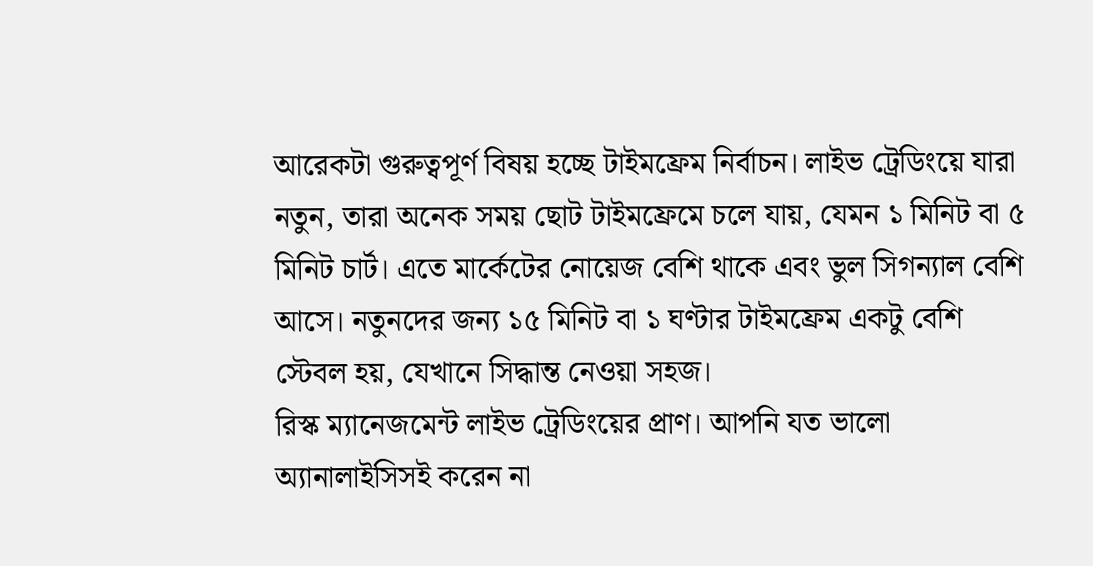আরেকটা গুরুত্বপূর্ণ বিষয় হচ্ছে টাইমফ্রেম নির্বাচন। লাইভ ট্রেডিংয়ে যারা নতুন, তারা অনেক সময় ছোট টাইমফ্রেমে চলে যায়, যেমন ১ মিনিট বা ৫ মিনিট চার্ট। এতে মার্কেটের নোয়েজ বেশি থাকে এবং ভুল সিগন্যাল বেশি আসে। নতুনদের জন্য ১৫ মিনিট বা ১ ঘণ্টার টাইমফ্রেম একটু বেশি স্টেবল হয়, যেখানে সিদ্ধান্ত নেওয়া সহজ।
রিস্ক ম্যানেজমেন্ট লাইভ ট্রেডিংয়ের প্রাণ। আপনি যত ভালো অ্যানালাইসিসই করেন না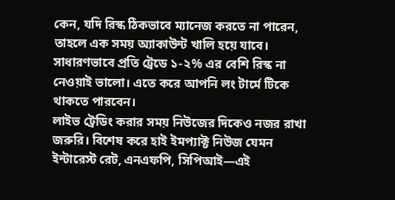কেন, যদি রিস্ক ঠিকভাবে ম্যানেজ করতে না পারেন, তাহলে এক সময় অ্যাকাউন্ট খালি হয়ে যাবে। সাধারণভাবে প্রতি ট্রেডে ১-২% এর বেশি রিস্ক না নেওয়াই ভালো। এতে করে আপনি লং টার্মে টিকে থাকতে পারবেন।
লাইভ ট্রেডিং করার সময় নিউজের দিকেও নজর রাখা জরুরি। বিশেষ করে হাই ইমপ্যাক্ট নিউজ যেমন ইন্টারেস্ট রেট, এনএফপি, সিপিআই—এই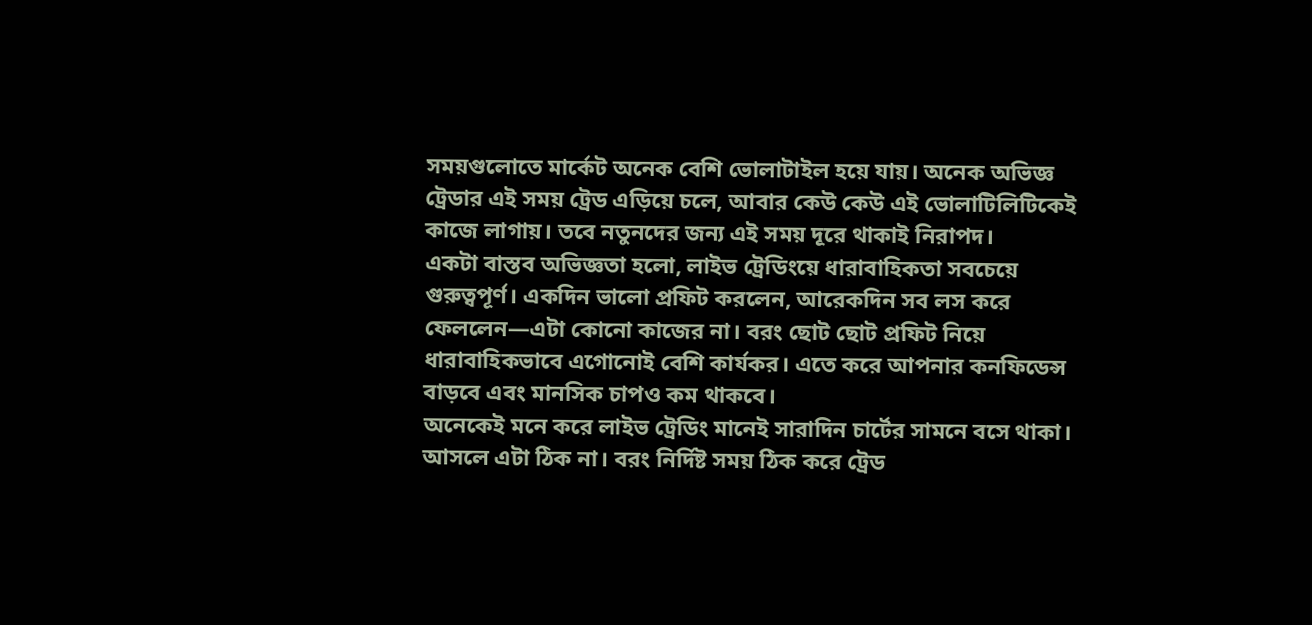সময়গুলোতে মার্কেট অনেক বেশি ভোলাটাইল হয়ে যায়। অনেক অভিজ্ঞ ট্রেডার এই সময় ট্রেড এড়িয়ে চলে, আবার কেউ কেউ এই ভোলাটিলিটিকেই কাজে লাগায়। তবে নতুনদের জন্য এই সময় দূরে থাকাই নিরাপদ।
একটা বাস্তব অভিজ্ঞতা হলো, লাইভ ট্রেডিংয়ে ধারাবাহিকতা সবচেয়ে গুরুত্বপূর্ণ। একদিন ভালো প্রফিট করলেন, আরেকদিন সব লস করে ফেললেন—এটা কোনো কাজের না। বরং ছোট ছোট প্রফিট নিয়ে ধারাবাহিকভাবে এগোনোই বেশি কার্যকর। এতে করে আপনার কনফিডেন্স বাড়বে এবং মানসিক চাপও কম থাকবে।
অনেকেই মনে করে লাইভ ট্রেডিং মানেই সারাদিন চার্টের সামনে বসে থাকা। আসলে এটা ঠিক না। বরং নির্দিষ্ট সময় ঠিক করে ট্রেড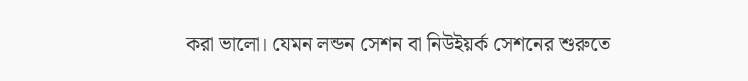করা ভালো। যেমন লন্ডন সেশন বা নিউইয়র্ক সেশনের শুরুতে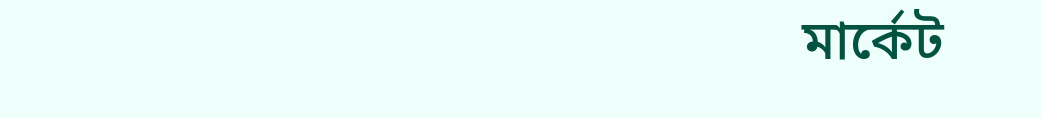মার্কেট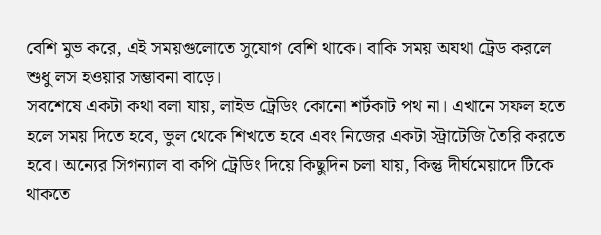বেশি মুভ করে, এই সময়গুলোতে সুযোগ বেশি থাকে। বাকি সময় অযথা ট্রেড করলে শুধু লস হওয়ার সম্ভাবনা বাড়ে।
সবশেষে একটা কথা বলা যায়, লাইভ ট্রেডিং কোনো শর্টকাট পথ না। এখানে সফল হতে হলে সময় দিতে হবে, ভুল থেকে শিখতে হবে এবং নিজের একটা স্ট্রাটেজি তৈরি করতে হবে। অন্যের সিগন্যাল বা কপি ট্রেডিং দিয়ে কিছুদিন চলা যায়, কিন্তু দীর্ঘমেয়াদে টিকে থাকতে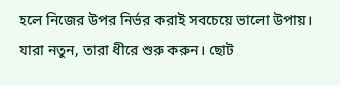হলে নিজের উপর নির্ভর করাই সবচেয়ে ভালো উপায়।
যারা নতুন, তারা ধীরে শুরু করুন। ছোট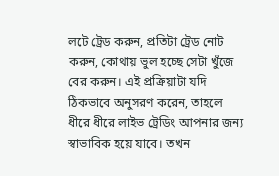লটে ট্রেড করুন, প্রতিটা ট্রেড নোট করুন, কোথায় ভুল হচ্ছে সেটা খুঁজে বের করুন। এই প্রক্রিয়াটা যদি ঠিকভাবে অনুসরণ করেন, তাহলে ধীরে ধীরে লাইভ ট্রেডিং আপনার জন্য স্বাভাবিক হয়ে যাবে। তখন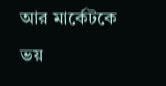আর মার্কেটকে ভয়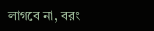লাগবে না, বরং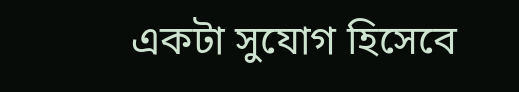একটা সুযোগ হিসেবে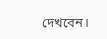দেখবেন।